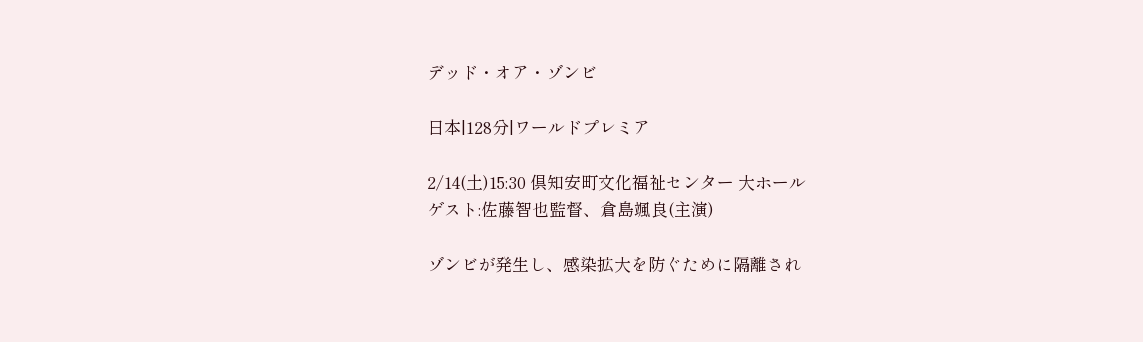デッド・オア・ゾンビ

日本|128分|ワールドプレミア

2/14(土)15:30 倶知安町文化福祉センター 大ホール
ゲスト:佐藤智也監督、倉島颯良(主演)

ゾンビが発生し、感染拡大を防ぐために隔離され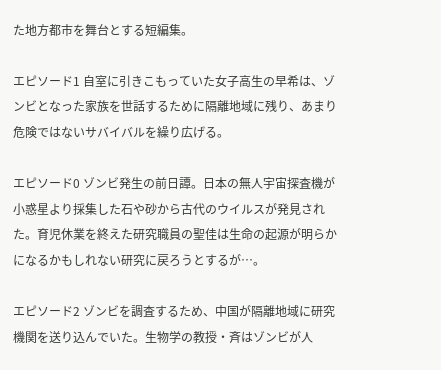た地方都市を舞台とする短編集。

エピソード1 自室に引きこもっていた女子高生の早希は、ゾンビとなった家族を世話するために隔離地域に残り、あまり危険ではないサバイバルを繰り広げる。

エピソード0 ゾンビ発生の前日譚。日本の無人宇宙探査機が小惑星より採集した石や砂から古代のウイルスが発見された。育児休業を終えた研究職員の聖佳は生命の起源が明らかになるかもしれない研究に戻ろうとするが…。

エピソード2 ゾンビを調査するため、中国が隔離地域に研究機関を送り込んでいた。生物学の教授・斉はゾンビが人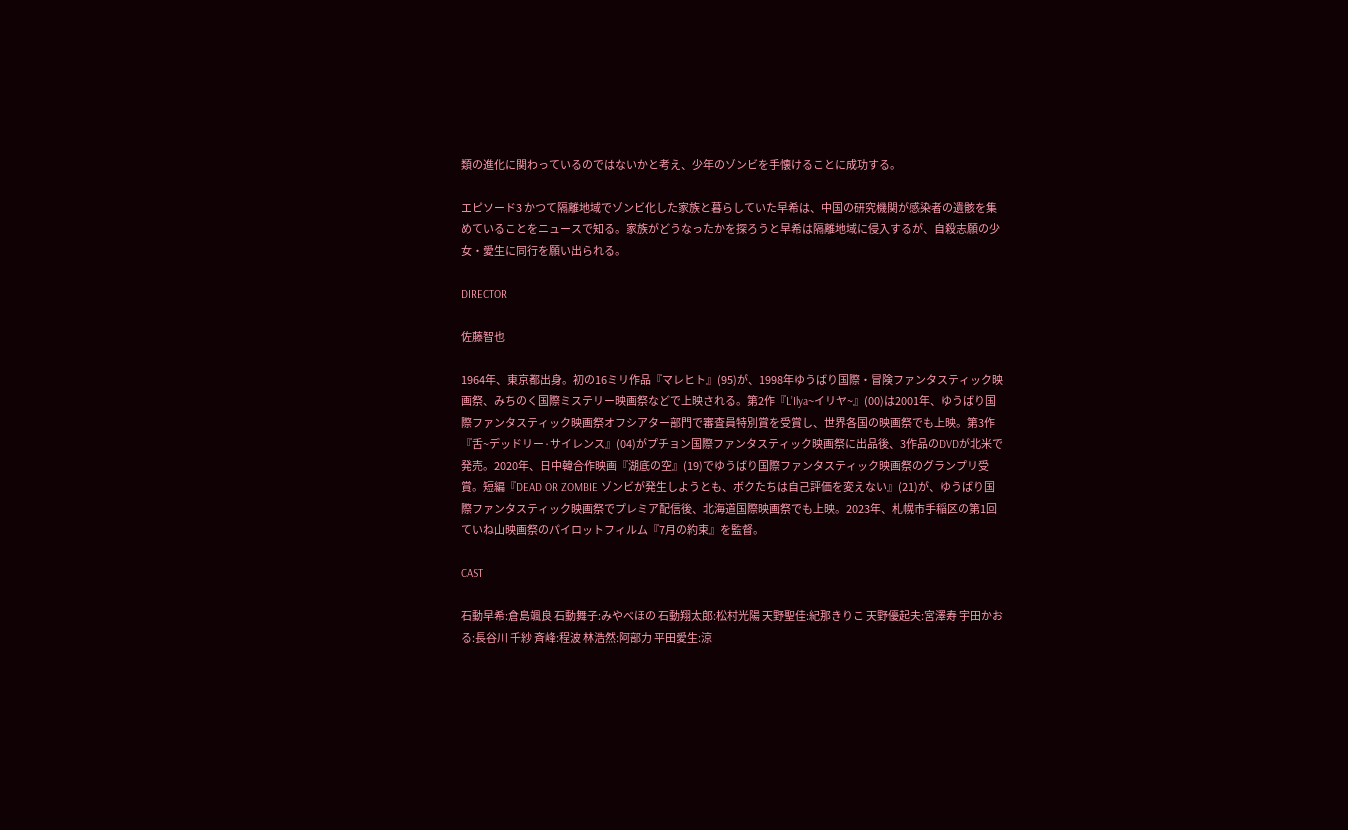類の進化に関わっているのではないかと考え、少年のゾンビを手懐けることに成功する。

エピソード3 かつて隔離地域でゾンビ化した家族と暮らしていた早希は、中国の研究機関が感染者の遺骸を集めていることをニュースで知る。家族がどうなったかを探ろうと早希は隔離地域に侵入するが、自殺志願の少女・愛生に同行を願い出られる。

DIRECTOR

佐藤智也

1964年、東京都出身。初の16ミリ作品『マレヒト』(95)が、1998年ゆうばり国際・冒険ファンタスティック映画祭、みちのく国際ミステリー映画祭などで上映される。第2作『L’Ilya~イリヤ~』(00)は2001年、ゆうばり国際ファンタスティック映画祭オフシアター部門で審査員特別賞を受賞し、世界各国の映画祭でも上映。第3作『舌~デッドリー·サイレンス』(04)がプチョン国際ファンタスティック映画祭に出品後、3作品のDVDが北米で発売。2020年、日中韓合作映画『湖底の空』(19)でゆうばり国際ファンタスティック映画祭のグランプリ受賞。短編『DEAD OR ZOMBIE ゾンビが発生しようとも、ボクたちは自己評価を変えない』(21)が、ゆうばり国際ファンタスティック映画祭でプレミア配信後、北海道国際映画祭でも上映。2023年、札幌市手稲区の第1回ていね山映画祭のパイロットフィルム『7月の約束』を監督。

CAST

石動早希:倉島颯良 石動舞子:みやべほの 石動翔太郎:松村光陽 天野聖佳:紀那きりこ 天野優起夫:宮澤寿 宇田かおる:長谷川 千紗 斉峰:程波 林浩然:阿部力 平田愛生:涼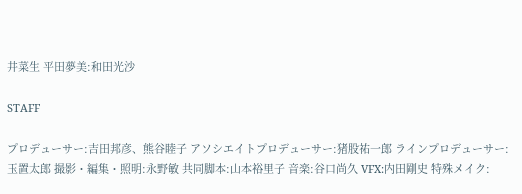井菜生 平田夢美:和田光沙

STAFF

プロデューサー:吉田邦彦、熊谷睦子 アソシエイトプロデューサー:猪股祐一郎 ラインプロデューサー:玉置太郎 撮影・編集・照明:永野敏 共同脚本:山本裕里子 音楽:谷口尚久 VFX:内田剛史 特殊メイク: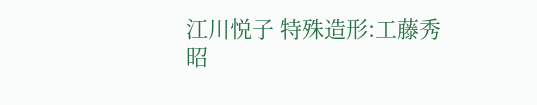江川悦子 特殊造形:工藤秀昭